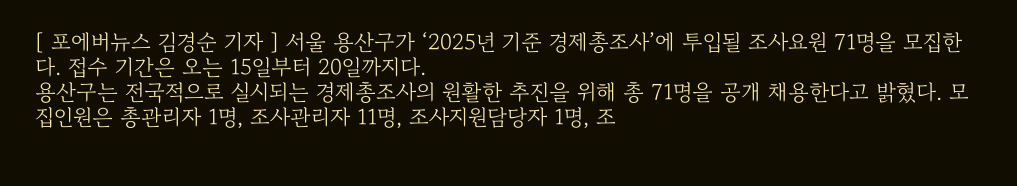[ 포에버뉴스 김경순 기자 ] 서울 용산구가 ‘2025년 기준 경제총조사’에 투입될 조사요원 71명을 모집한다. 접수 기간은 오는 15일부터 20일까지다.
용산구는 전국적으로 실시되는 경제총조사의 원활한 추진을 위해 총 71명을 공개 채용한다고 밝혔다. 모집인원은 총관리자 1명, 조사관리자 11명, 조사지원담당자 1명, 조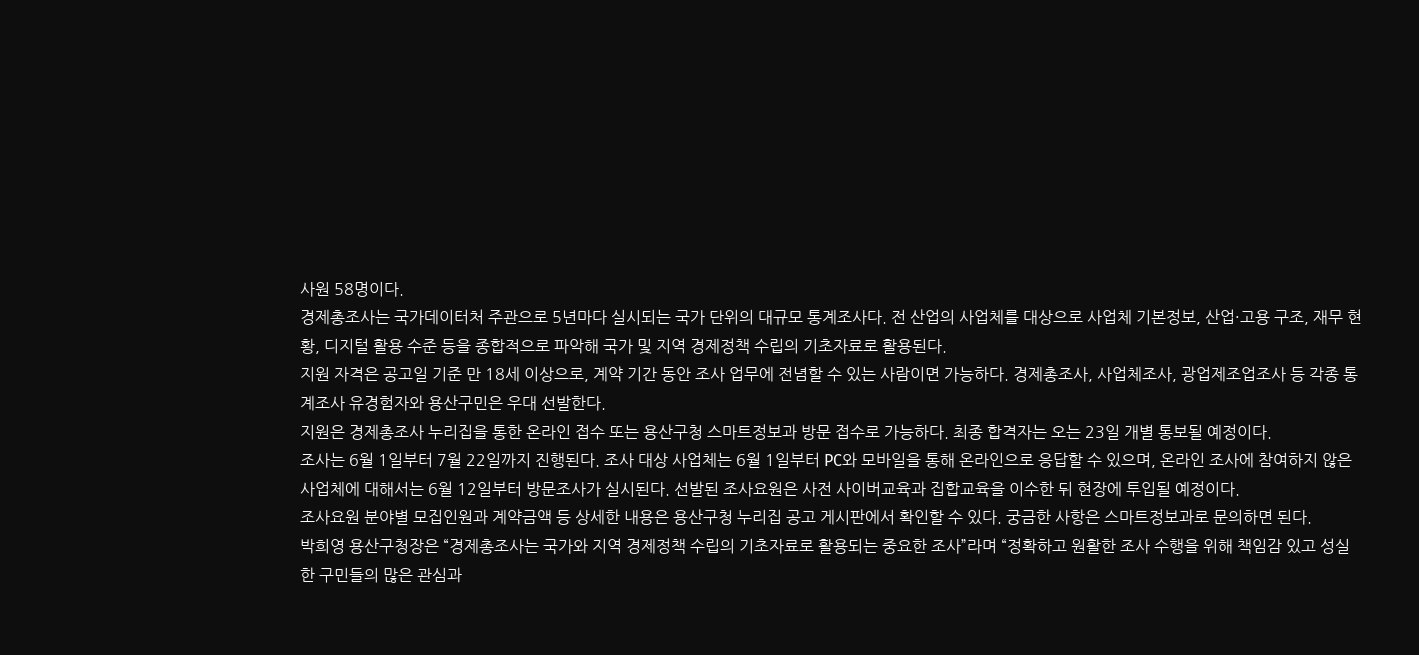사원 58명이다.
경제총조사는 국가데이터처 주관으로 5년마다 실시되는 국가 단위의 대규모 통계조사다. 전 산업의 사업체를 대상으로 사업체 기본정보, 산업·고용 구조, 재무 현황, 디지털 활용 수준 등을 종합적으로 파악해 국가 및 지역 경제정책 수립의 기초자료로 활용된다.
지원 자격은 공고일 기준 만 18세 이상으로, 계약 기간 동안 조사 업무에 전념할 수 있는 사람이면 가능하다. 경제총조사, 사업체조사, 광업제조업조사 등 각종 통계조사 유경험자와 용산구민은 우대 선발한다.
지원은 경제총조사 누리집을 통한 온라인 접수 또는 용산구청 스마트정보과 방문 접수로 가능하다. 최종 합격자는 오는 23일 개별 통보될 예정이다.
조사는 6월 1일부터 7월 22일까지 진행된다. 조사 대상 사업체는 6월 1일부터 PC와 모바일을 통해 온라인으로 응답할 수 있으며, 온라인 조사에 참여하지 않은 사업체에 대해서는 6월 12일부터 방문조사가 실시된다. 선발된 조사요원은 사전 사이버교육과 집합교육을 이수한 뒤 현장에 투입될 예정이다.
조사요원 분야별 모집인원과 계약금액 등 상세한 내용은 용산구청 누리집 공고 게시판에서 확인할 수 있다. 궁금한 사항은 스마트정보과로 문의하면 된다.
박희영 용산구청장은 “경제총조사는 국가와 지역 경제정책 수립의 기초자료로 활용되는 중요한 조사”라며 “정확하고 원활한 조사 수행을 위해 책임감 있고 성실한 구민들의 많은 관심과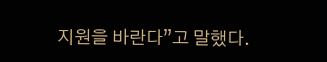지원을 바란다”고 말했다.